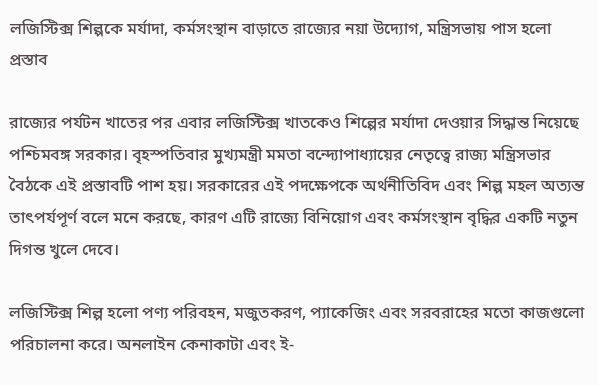লজিস্টিক্স শিল্পকে মর্যাদা, কর্মসংস্থান বাড়াতে রাজ্যের নয়া উদ্যোগ, মন্ত্রিসভায় পাস হলো প্রস্তাব

রাজ্যের পর্যটন খাতের পর এবার লজিস্টিক্স খাতকেও শিল্পের মর্যাদা দেওয়ার সিদ্ধান্ত নিয়েছে পশ্চিমবঙ্গ সরকার। বৃহস্পতিবার মুখ্যমন্ত্রী মমতা বন্দ্যোপাধ্যায়ের নেতৃত্বে রাজ্য মন্ত্রিসভার বৈঠকে এই প্রস্তাবটি পাশ হয়। সরকারের এই পদক্ষেপকে অর্থনীতিবিদ এবং শিল্প মহল অত্যন্ত তাৎপর্যপূর্ণ বলে মনে করছে, কারণ এটি রাজ্যে বিনিয়োগ এবং কর্মসংস্থান বৃদ্ধির একটি নতুন দিগন্ত খুলে দেবে।

লজিস্টিক্স শিল্প হলো পণ্য পরিবহন, মজুতকরণ, প্যাকেজিং এবং সরবরাহের মতো কাজগুলো পরিচালনা করে। অনলাইন কেনাকাটা এবং ই-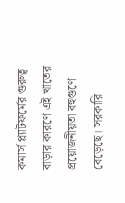কমার্স প্ল্যাটফর্মের গুরুত্ব বাড়ার কারণে এই খাতের প্রয়োজনীয়তা বহুগুণে বেড়েছে। সরকারি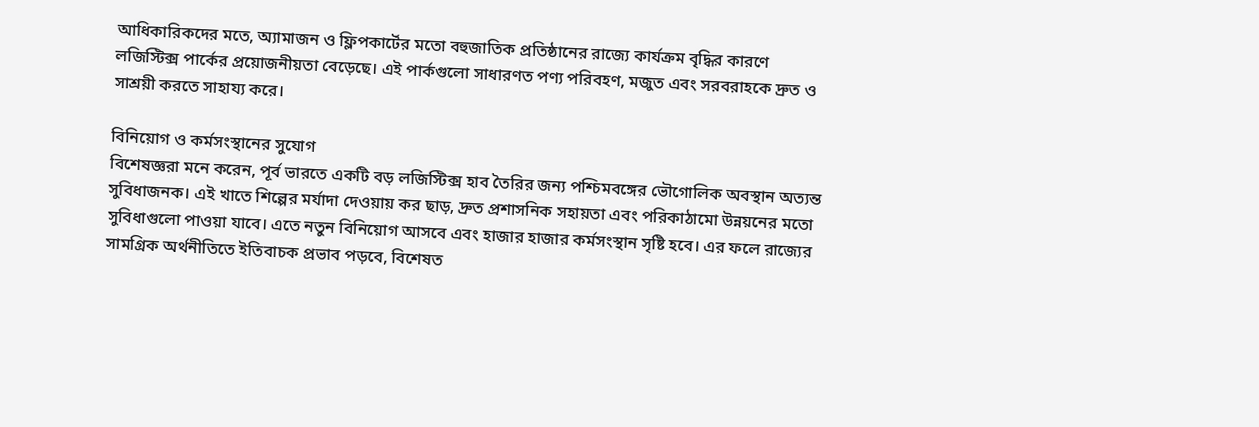আধিকারিকদের মতে, অ্যামাজন ও ফ্লিপকার্টের মতো বহুজাতিক প্রতিষ্ঠানের রাজ্যে কার্যক্রম বৃদ্ধির কারণে লজিস্টিক্স পার্কের প্রয়োজনীয়তা বেড়েছে। এই পার্কগুলো সাধারণত পণ্য পরিবহণ, মজুত এবং সরবরাহকে দ্রুত ও সাশ্রয়ী করতে সাহায্য করে।

বিনিয়োগ ও কর্মসংস্থানের সুযোগ
বিশেষজ্ঞরা মনে করেন, পূর্ব ভারতে একটি বড় লজিস্টিক্স হাব তৈরির জন্য পশ্চিমবঙ্গের ভৌগোলিক অবস্থান অত্যন্ত সুবিধাজনক। এই খাতে শিল্পের মর্যাদা দেওয়ায় কর ছাড়, দ্রুত প্রশাসনিক সহায়তা এবং পরিকাঠামো উন্নয়নের মতো সুবিধাগুলো পাওয়া যাবে। এতে নতুন বিনিয়োগ আসবে এবং হাজার হাজার কর্মসংস্থান সৃষ্টি হবে। এর ফলে রাজ্যের সামগ্রিক অর্থনীতিতে ইতিবাচক প্রভাব পড়বে, বিশেষত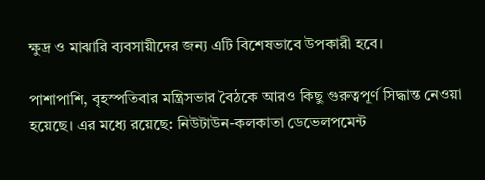ক্ষুদ্র ও মাঝারি ব্যবসায়ীদের জন্য এটি বিশেষভাবে উপকারী হবে।

পাশাপাশি, বৃহস্পতিবার মন্ত্রিসভার বৈঠকে আরও কিছু গুরুত্বপূর্ণ সিদ্ধান্ত নেওয়া হয়েছে। এর মধ্যে রয়েছে: নিউটাউন-কলকাতা ডেভেলপমেন্ট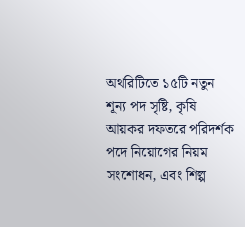অথরিটিতে ১৫টি নতুন শূন্য পদ সৃষ্টি, কৃষি আয়কর দফতরে পরিদর্শক পদে নিয়োগের নিয়ম সংশোধন, এবং শিল্প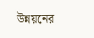উন্নয়নের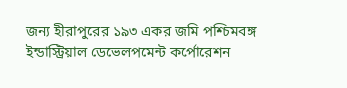জন্য হীরাপুরের ১৯৩ একর জমি পশ্চিমবঙ্গ ইন্ডাস্ট্রিয়াল ডেভেলপমেন্ট কর্পোরেশন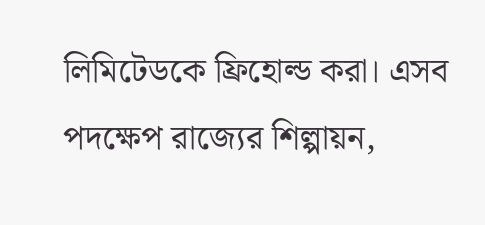লিমিটেডকে ফ্রিহোল্ড করা। এসব পদক্ষেপ রাজ্যের শিল্পায়ন,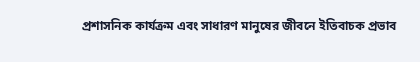প্রশাসনিক কার্যক্রম এবং সাধারণ মানুষের জীবনে ইতিবাচক প্রভাব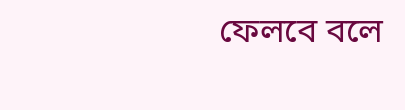ফেলবে বলে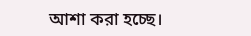আশা করা হচ্ছে।